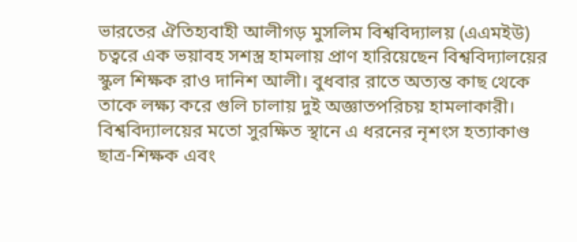ভারতের ঐতিহ্যবাহী আলীগড় মুসলিম বিশ্ববিদ্যালয় (এএমইউ) চত্বরে এক ভয়াবহ সশস্ত্র হামলায় প্রাণ হারিয়েছেন বিশ্ববিদ্যালয়ের স্কুল শিক্ষক রাও দানিশ আলী। বুধবার রাতে অত্যন্ত কাছ থেকে তাকে লক্ষ্য করে গুলি চালায় দুই অজ্ঞাতপরিচয় হামলাকারী। বিশ্ববিদ্যালয়ের মতো সুরক্ষিত স্থানে এ ধরনের নৃশংস হত্যাকাণ্ড ছাত্র-শিক্ষক এবং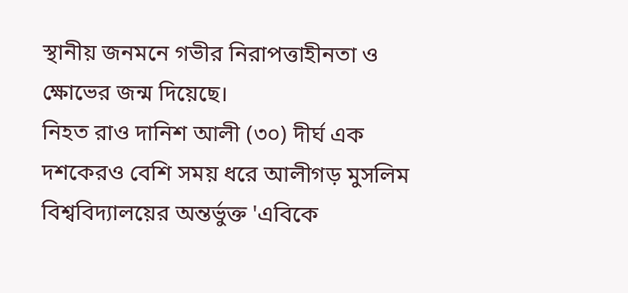স্থানীয় জনমনে গভীর নিরাপত্তাহীনতা ও ক্ষোভের জন্ম দিয়েছে।
নিহত রাও দানিশ আলী (৩০) দীর্ঘ এক দশকেরও বেশি সময় ধরে আলীগড় মুসলিম বিশ্ববিদ্যালয়ের অন্তর্ভুক্ত 'এবিকে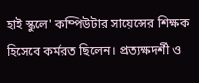হাই স্কুলে' কম্পিউটার সায়েন্সের শিক্ষক হিসেবে কর্মরত ছিলেন। প্রত্যক্ষদর্শী ও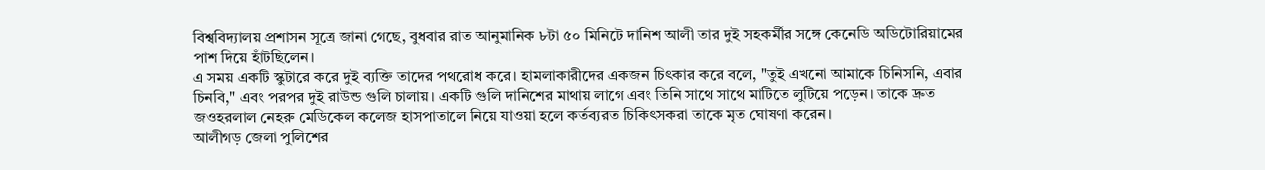বিশ্ববিদ্যালয় প্রশাসন সূত্রে জানা গেছে, বুধবার রাত আনুমানিক ৮টা ৫০ মিনিটে দানিশ আলী তার দুই সহকর্মীর সঙ্গে কেনেডি অডিটোরিয়ামের পাশ দিয়ে হাঁটছিলেন।
এ সময় একটি স্কুটারে করে দুই ব্যক্তি তাদের পথরোধ করে। হামলাকারীদের একজন চিৎকার করে বলে, "তুই এখনো আমাকে চিনিসনি, এবার চিনবি," এবং পরপর দুই রাউন্ড গুলি চালায়। একটি গুলি দানিশের মাথায় লাগে এবং তিনি সাথে সাথে মাটিতে লুটিয়ে পড়েন। তাকে দ্রুত জওহরলাল নেহরু মেডিকেল কলেজ হাসপাতালে নিয়ে যাওয়া হলে কর্তব্যরত চিকিৎসকরা তাকে মৃত ঘোষণা করেন।
আলীগড় জেলা পুলিশের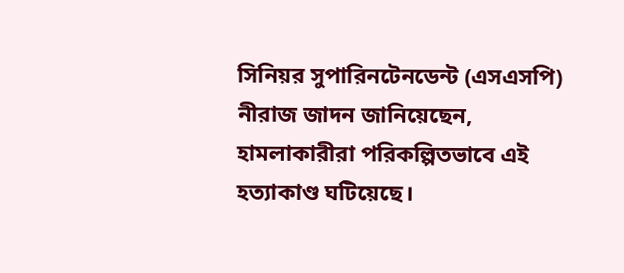সিনিয়র সুপারিনটেনডেন্ট (এসএসপি) নীরাজ জাদন জানিয়েছেন, হামলাকারীরা পরিকল্পিতভাবে এই হত্যাকাণ্ড ঘটিয়েছে।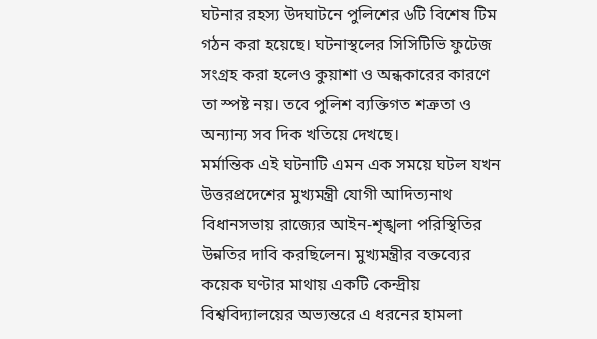ঘটনার রহস্য উদঘাটনে পুলিশের ৬টি বিশেষ টিম গঠন করা হয়েছে। ঘটনাস্থলের সিসিটিভি ফুটেজ সংগ্রহ করা হলেও কুয়াশা ও অন্ধকারের কারণে তা স্পষ্ট নয়। তবে পুলিশ ব্যক্তিগত শত্রুতা ও অন্যান্য সব দিক খতিয়ে দেখছে।
মর্মান্তিক এই ঘটনাটি এমন এক সময়ে ঘটল যখন উত্তরপ্রদেশের মুখ্যমন্ত্রী যোগী আদিত্যনাথ বিধানসভায় রাজ্যের আইন-শৃঙ্খলা পরিস্থিতির উন্নতির দাবি করছিলেন। মুখ্যমন্ত্রীর বক্তব্যের কয়েক ঘণ্টার মাথায় একটি কেন্দ্রীয় বিশ্ববিদ্যালয়ের অভ্যন্তরে এ ধরনের হামলা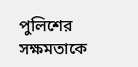পুলিশের সক্ষমতাকে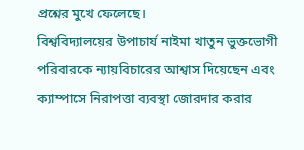প্রশ্নের মুখে ফেলেছে।
বিশ্ববিদ্যালয়ের উপাচার্য নাইমা খাতুন ভুক্তভোগী পরিবারকে ন্যায়বিচারের আশ্বাস দিয়েছেন এবং ক্যাম্পাসে নিরাপত্তা ব্যবস্থা জোরদার করার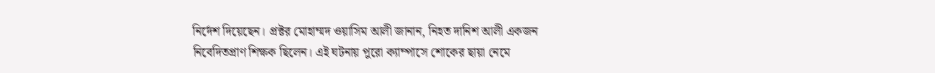নির্দেশ দিয়েছেন। প্রক্টর মোহাম্মদ ওয়াসিম আলী জানান, নিহত দানিশ আলী একজন নিবেদিতপ্রাণ শিক্ষক ছিলেন। এই ঘটনায় পুরো ক্যাম্পাসে শোকের ছায়া নেমে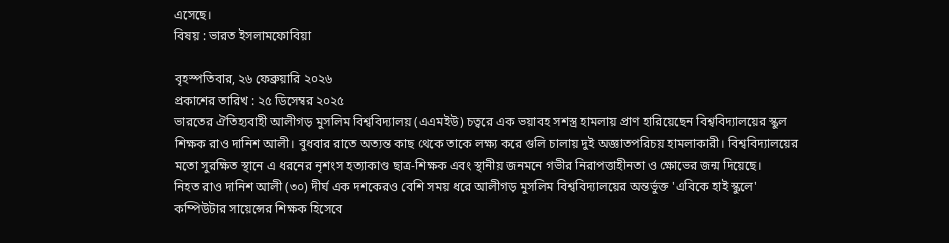এসেছে।
বিষয় : ভারত ইসলামফোবিয়া

বৃহস্পতিবার, ২৬ ফেব্রুয়ারি ২০২৬
প্রকাশের তারিখ : ২৫ ডিসেম্বর ২০২৫
ভারতের ঐতিহ্যবাহী আলীগড় মুসলিম বিশ্ববিদ্যালয় (এএমইউ) চত্বরে এক ভয়াবহ সশস্ত্র হামলায় প্রাণ হারিয়েছেন বিশ্ববিদ্যালয়ের স্কুল শিক্ষক রাও দানিশ আলী। বুধবার রাতে অত্যন্ত কাছ থেকে তাকে লক্ষ্য করে গুলি চালায় দুই অজ্ঞাতপরিচয় হামলাকারী। বিশ্ববিদ্যালয়ের মতো সুরক্ষিত স্থানে এ ধরনের নৃশংস হত্যাকাণ্ড ছাত্র-শিক্ষক এবং স্থানীয় জনমনে গভীর নিরাপত্তাহীনতা ও ক্ষোভের জন্ম দিয়েছে।
নিহত রাও দানিশ আলী (৩০) দীর্ঘ এক দশকেরও বেশি সময় ধরে আলীগড় মুসলিম বিশ্ববিদ্যালয়ের অন্তর্ভুক্ত 'এবিকে হাই স্কুলে' কম্পিউটার সায়েন্সের শিক্ষক হিসেবে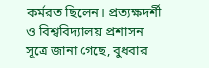কর্মরত ছিলেন। প্রত্যক্ষদর্শী ও বিশ্ববিদ্যালয় প্রশাসন সূত্রে জানা গেছে, বুধবার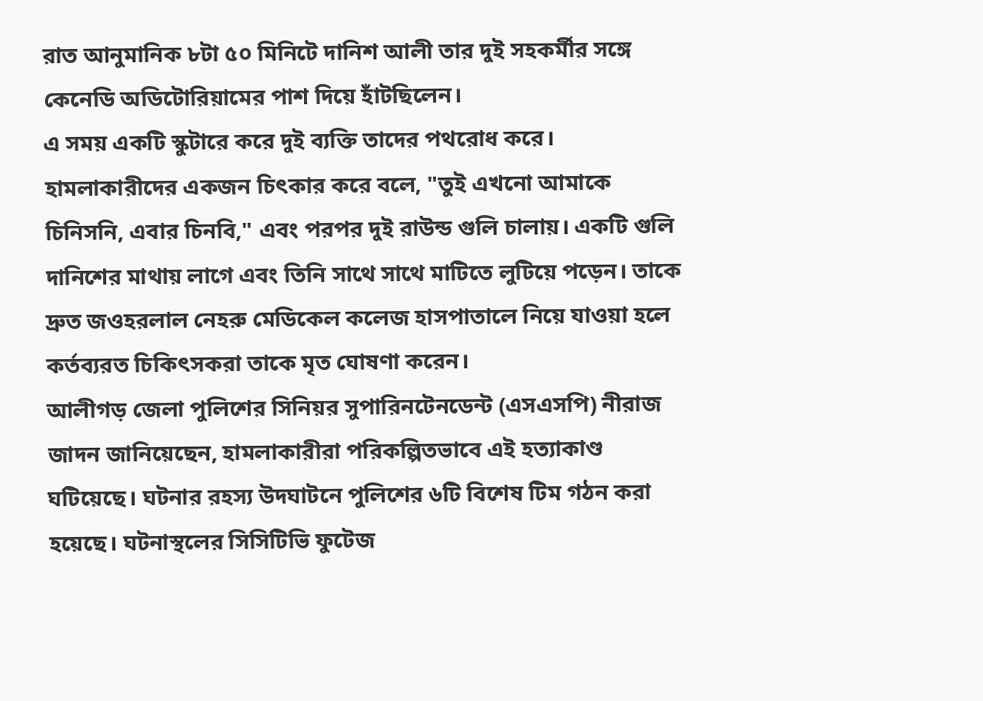রাত আনুমানিক ৮টা ৫০ মিনিটে দানিশ আলী তার দুই সহকর্মীর সঙ্গে কেনেডি অডিটোরিয়ামের পাশ দিয়ে হাঁটছিলেন।
এ সময় একটি স্কুটারে করে দুই ব্যক্তি তাদের পথরোধ করে। হামলাকারীদের একজন চিৎকার করে বলে, "তুই এখনো আমাকে চিনিসনি, এবার চিনবি," এবং পরপর দুই রাউন্ড গুলি চালায়। একটি গুলি দানিশের মাথায় লাগে এবং তিনি সাথে সাথে মাটিতে লুটিয়ে পড়েন। তাকে দ্রুত জওহরলাল নেহরু মেডিকেল কলেজ হাসপাতালে নিয়ে যাওয়া হলে কর্তব্যরত চিকিৎসকরা তাকে মৃত ঘোষণা করেন।
আলীগড় জেলা পুলিশের সিনিয়র সুপারিনটেনডেন্ট (এসএসপি) নীরাজ জাদন জানিয়েছেন, হামলাকারীরা পরিকল্পিতভাবে এই হত্যাকাণ্ড ঘটিয়েছে। ঘটনার রহস্য উদঘাটনে পুলিশের ৬টি বিশেষ টিম গঠন করা হয়েছে। ঘটনাস্থলের সিসিটিভি ফুটেজ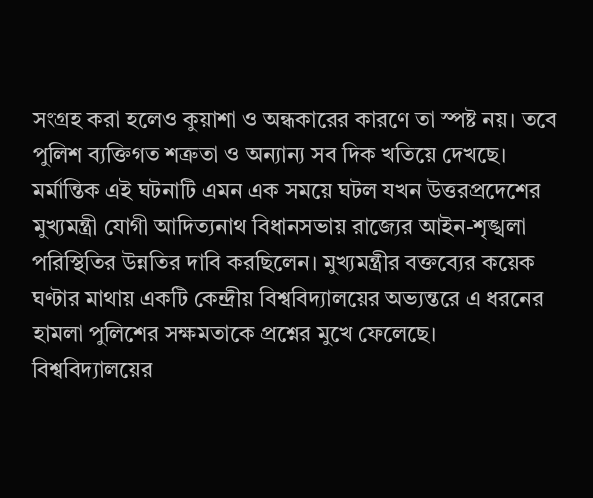সংগ্রহ করা হলেও কুয়াশা ও অন্ধকারের কারণে তা স্পষ্ট নয়। তবে পুলিশ ব্যক্তিগত শত্রুতা ও অন্যান্য সব দিক খতিয়ে দেখছে।
মর্মান্তিক এই ঘটনাটি এমন এক সময়ে ঘটল যখন উত্তরপ্রদেশের মুখ্যমন্ত্রী যোগী আদিত্যনাথ বিধানসভায় রাজ্যের আইন-শৃঙ্খলা পরিস্থিতির উন্নতির দাবি করছিলেন। মুখ্যমন্ত্রীর বক্তব্যের কয়েক ঘণ্টার মাথায় একটি কেন্দ্রীয় বিশ্ববিদ্যালয়ের অভ্যন্তরে এ ধরনের হামলা পুলিশের সক্ষমতাকে প্রশ্নের মুখে ফেলেছে।
বিশ্ববিদ্যালয়ের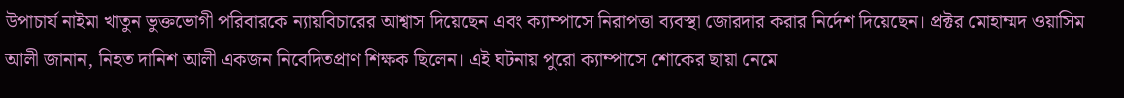উপাচার্য নাইমা খাতুন ভুক্তভোগী পরিবারকে ন্যায়বিচারের আশ্বাস দিয়েছেন এবং ক্যাম্পাসে নিরাপত্তা ব্যবস্থা জোরদার করার নির্দেশ দিয়েছেন। প্রক্টর মোহাম্মদ ওয়াসিম আলী জানান, নিহত দানিশ আলী একজন নিবেদিতপ্রাণ শিক্ষক ছিলেন। এই ঘটনায় পুরো ক্যাম্পাসে শোকের ছায়া নেমে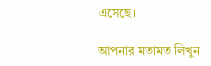এসেছে।

আপনার মতামত লিখুন